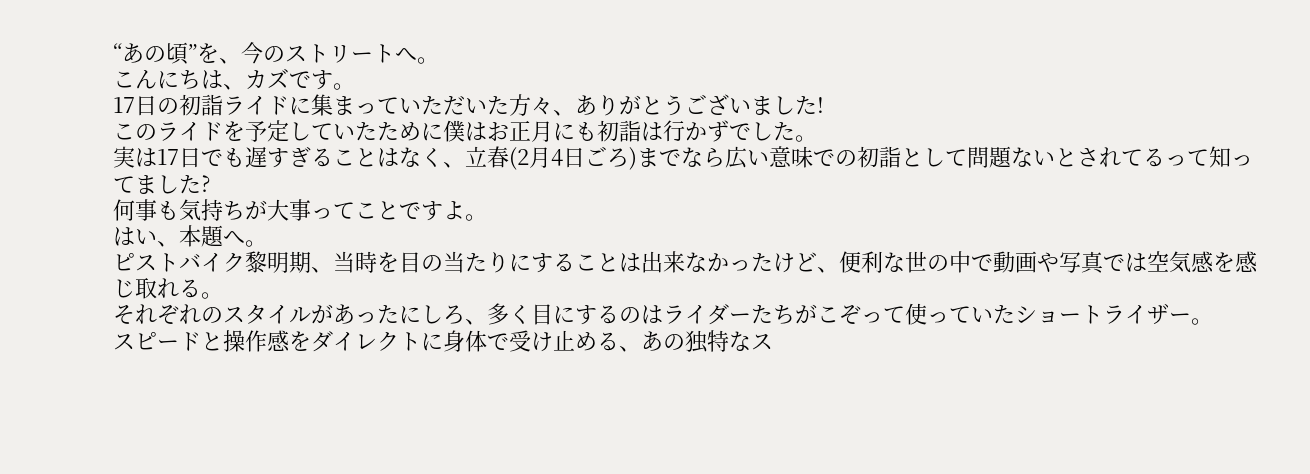“あの頃”を、今のストリートへ。
こんにちは、カズです。
17日の初詣ライドに集まっていただいた方々、ありがとうございました!
このライドを予定していたために僕はお正月にも初詣は行かずでした。
実は17日でも遅すぎることはなく、立春(2月4日ごろ)までなら広い意味での初詣として問題ないとされてるって知ってました?
何事も気持ちが大事ってことですよ。
はい、本題へ。
ピストバイク黎明期、当時を目の当たりにすることは出来なかったけど、便利な世の中で動画や写真では空気感を感じ取れる。
それぞれのスタイルがあったにしろ、多く目にするのはライダーたちがこぞって使っていたショートライザー。
スピードと操作感をダイレクトに身体で受け止める、あの独特なス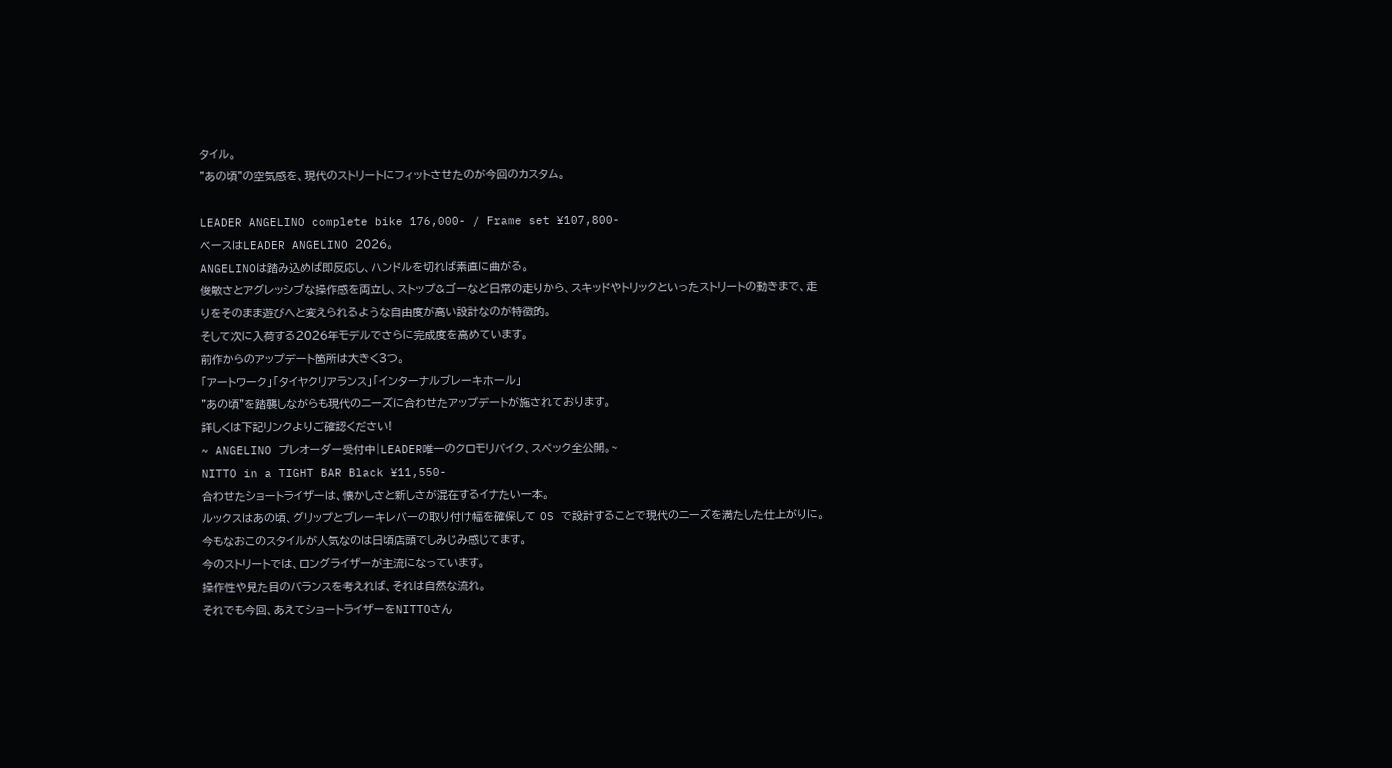タイル。
"あの頃"の空気感を、現代のストリートにフィットさせたのが今回のカスタム。

LEADER ANGELINO complete bike 176,000- / Frame set ¥107,800-
ベースはLEADER ANGELINO 2026。
ANGELINOは踏み込めば即反応し、ハンドルを切れば素直に曲がる。
俊敏さとアグレッシブな操作感を両立し、ストップ&ゴーなど日常の走りから、スキッドやトリックといったストリートの動きまで、走りをそのまま遊びへと変えられるような自由度が高い設計なのが特徴的。
そして次に入荷する2026年モデルでさらに完成度を高めています。
前作からのアップデート箇所は大きく3つ。
「アートワーク」「タイヤクリアランス」「インターナルブレーキホール」
"あの頃"を踏襲しながらも現代のニーズに合わせたアップデートが施されております。
詳しくは下記リンクよりご確認ください!
~ ANGELINO プレオーダー受付中|LEADER唯一のクロモリバイク、スペック全公開。~
NITTO in a TIGHT BAR Black ¥11,550-
合わせたショートライザーは、懐かしさと新しさが混在するイナたい一本。
ルックスはあの頃、グリップとブレーキレバーの取り付け幅を確保して OS で設計することで現代のニーズを満たした仕上がりに。
今もなおこのスタイルが人気なのは日頃店頭でしみじみ感じてます。
今のストリートでは、ロングライザーが主流になっています。
操作性や見た目のバランスを考えれば、それは自然な流れ。
それでも今回、あえてショートライザーをNITTOさん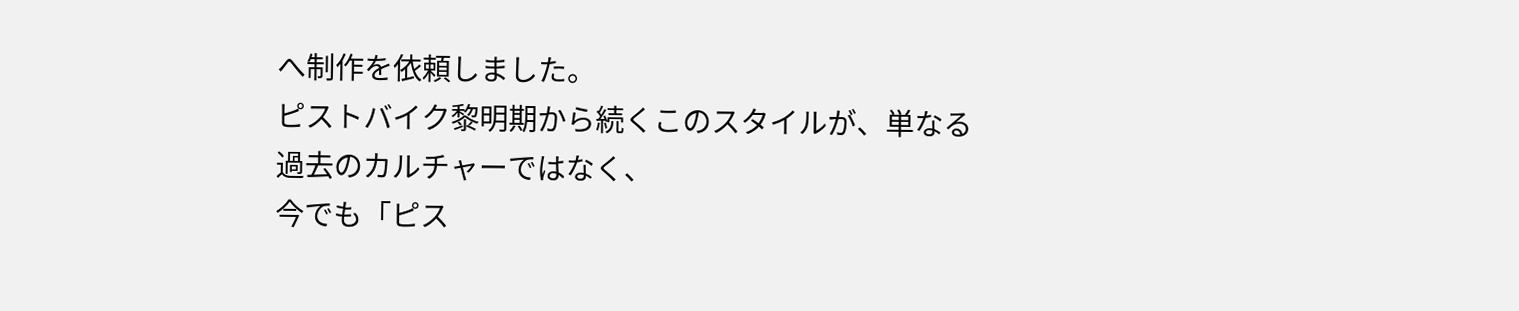へ制作を依頼しました。
ピストバイク黎明期から続くこのスタイルが、単なる過去のカルチャーではなく、
今でも「ピス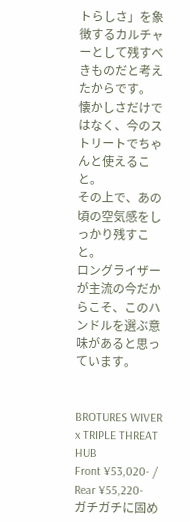トらしさ」を象徴するカルチャーとして残すべきものだと考えたからです。
懐かしさだけではなく、今のストリートでちゃんと使えること。
その上で、あの頃の空気感をしっかり残すこと。
ロングライザーが主流の今だからこそ、このハンドルを選ぶ意味があると思っています。


BROTURES WIVER x TRIPLE THREAT HUB
Front ¥53,020- / Rear ¥55,220-
ガチガチに固め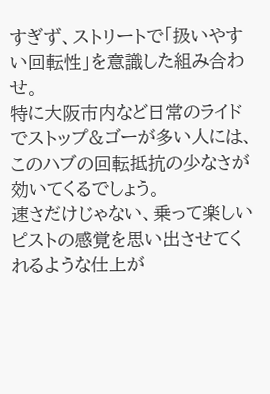すぎず、ストリートで「扱いやすい回転性」を意識した組み合わせ。
特に大阪市内など日常のライドでストップ&ゴーが多い人には、このハブの回転抵抗の少なさが効いてくるでしょう。
速さだけじゃない、乗って楽しいピストの感覚を思い出させてくれるような仕上が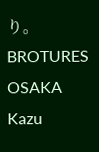り。
BROTURES OSAKA
Kazu